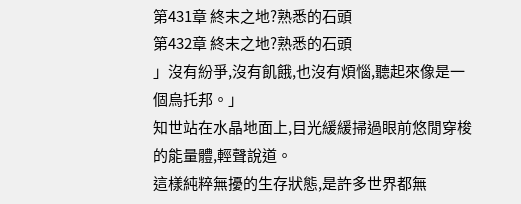第431章 終末之地?熟悉的石頭
第432章 終末之地?熟悉的石頭
」沒有紛爭,沒有飢餓,也沒有煩惱,聽起來像是一個烏托邦。」
知世站在水晶地面上,目光緩緩掃過眼前悠閒穿梭的能量體,輕聲說道。
這樣純粹無擾的生存狀態,是許多世界都無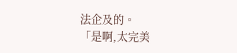法企及的。
「是啊,太完美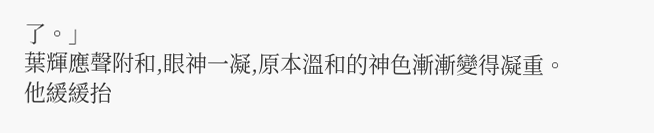了。」
葉輝應聲附和,眼神一凝,原本溫和的神色漸漸變得凝重。
他緩緩抬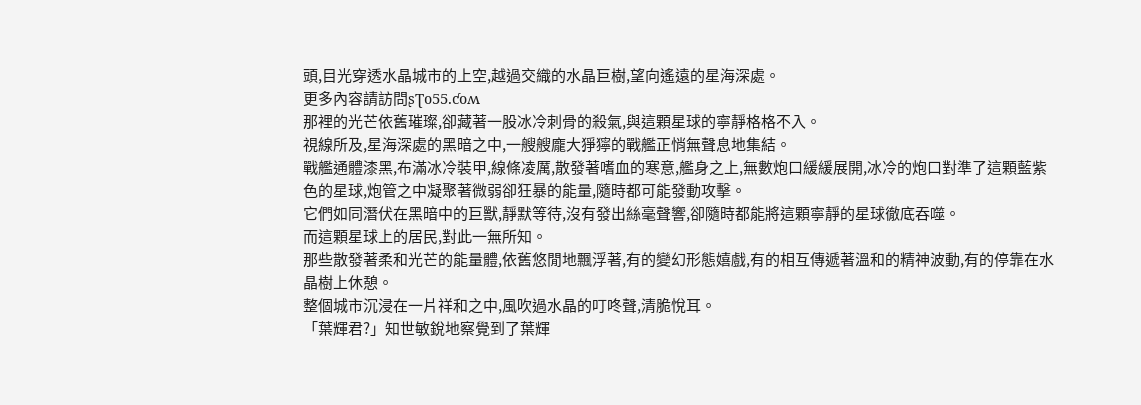頭,目光穿透水晶城市的上空,越過交織的水晶巨樹,望向遙遠的星海深處。
更多內容請訪問ʂƮօ55.ƈօʍ
那裡的光芒依舊璀璨,卻藏著一股冰冷刺骨的殺氣,與這顆星球的寧靜格格不入。
視線所及,星海深處的黑暗之中,一艘艘龐大猙獰的戰艦正悄無聲息地集結。
戰艦通體漆黑,布滿冰冷裝甲,線條凌厲,散發著嗜血的寒意,艦身之上,無數炮口緩緩展開,冰冷的炮口對準了這顆藍紫色的星球,炮管之中凝聚著微弱卻狂暴的能量,隨時都可能發動攻擊。
它們如同潛伏在黑暗中的巨獸,靜默等待,沒有發出絲毫聲響,卻隨時都能將這顆寧靜的星球徹底吞噬。
而這顆星球上的居民,對此一無所知。
那些散發著柔和光芒的能量體,依舊悠閒地飄浮著,有的變幻形態嬉戲,有的相互傳遞著溫和的精神波動,有的停靠在水晶樹上休憩。
整個城市沉浸在一片祥和之中,風吹過水晶的叮咚聲,清脆悅耳。
「葉輝君?」知世敏銳地察覺到了葉輝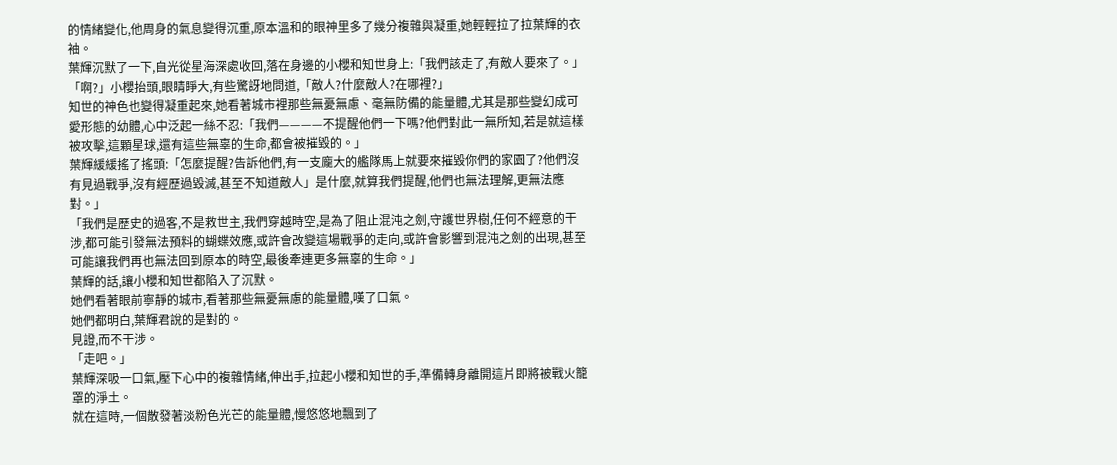的情緒變化,他周身的氣息變得沉重,原本溫和的眼神里多了幾分複雜與凝重,她輕輕拉了拉葉輝的衣袖。
葉輝沉默了一下,自光從星海深處收回,落在身邊的小櫻和知世身上:「我們該走了,有敵人要來了。」
「啊?」小櫻抬頭,眼睛睜大,有些驚訝地問道,「敵人?什麼敵人?在哪裡?」
知世的神色也變得凝重起來,她看著城市裡那些無憂無慮、毫無防備的能量體,尤其是那些變幻成可愛形態的幼體,心中泛起一絲不忍:「我們————不提醒他們一下嗎?他們對此一無所知,若是就這樣被攻擊,這顆星球,還有這些無辜的生命,都會被摧毀的。」
葉輝緩緩搖了搖頭:「怎麼提醒?告訴他們,有一支龐大的艦隊馬上就要來摧毀你們的家園了?他們沒有見過戰爭,沒有經歷過毀滅,甚至不知道敵人」是什麼,就算我們提醒,他們也無法理解,更無法應對。」
「我們是歷史的過客,不是救世主,我們穿越時空,是為了阻止混沌之劍,守護世界樹,任何不經意的干涉,都可能引發無法預料的蝴蝶效應,或許會改變這場戰爭的走向,或許會影響到混沌之劍的出現,甚至可能讓我們再也無法回到原本的時空,最後牽連更多無辜的生命。」
葉輝的話,讓小櫻和知世都陷入了沉默。
她們看著眼前寧靜的城市,看著那些無憂無慮的能量體,嘆了口氣。
她們都明白,葉輝君說的是對的。
見證,而不干涉。
「走吧。」
葉輝深吸一口氣,壓下心中的複雜情緒,伸出手,拉起小櫻和知世的手,準備轉身離開這片即將被戰火籠罩的淨土。
就在這時,一個散發著淡粉色光芒的能量體,慢悠悠地飄到了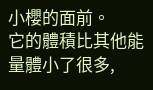小櫻的面前。
它的體積比其他能量體小了很多,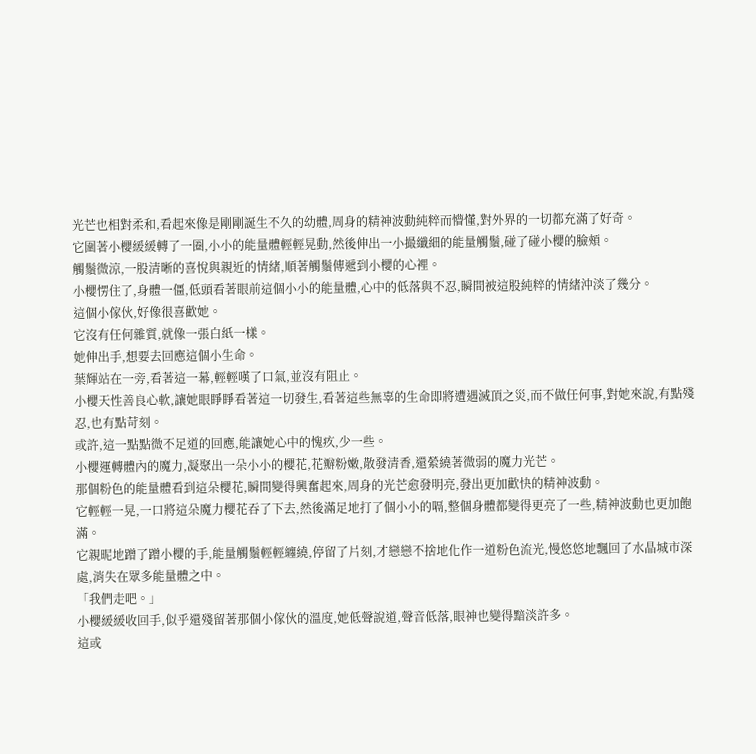光芒也相對柔和,看起來像是剛剛誕生不久的幼體,周身的精神波動純粹而懵懂,對外界的一切都充滿了好奇。
它圍著小櫻緩緩轉了一圈,小小的能量體輕輕晃動,然後伸出一小撮纖細的能量觸鬚,碰了碰小櫻的臉頰。
觸鬚微涼,一股清晰的喜悅與親近的情緒,順著觸鬚傳遞到小櫻的心裡。
小櫻愣住了,身體一僵,低頭看著眼前這個小小的能量體,心中的低落與不忍,瞬間被這股純粹的情緒沖淡了幾分。
這個小傢伙,好像很喜歡她。
它沒有任何雜質,就像一張白紙一樣。
她伸出手,想要去回應這個小生命。
葉輝站在一旁,看著這一幕,輕輕嘆了口氣,並沒有阻止。
小櫻天性善良心軟,讓她眼睜睜看著這一切發生,看著這些無辜的生命即將遭遇滅頂之災,而不做任何事,對她來說,有點殘忍,也有點苛刻。
或許,這一點點微不足道的回應,能讓她心中的愧疚,少一些。
小櫻運轉體內的魔力,凝聚出一朵小小的櫻花,花瓣粉嫩,散發清香,還縈繞著微弱的魔力光芒。
那個粉色的能量體看到這朵櫻花,瞬間變得興奮起來,周身的光芒愈發明亮,發出更加歡快的精神波動。
它輕輕一晃,一口將這朵魔力櫻花吞了下去,然後滿足地打了個小小的嗝,整個身體都變得更亮了一些,精神波動也更加飽滿。
它親昵地蹭了蹭小櫻的手,能量觸鬚輕輕纏繞,停留了片刻,才戀戀不捨地化作一道粉色流光,慢悠悠地飄回了水晶城市深處,消失在眾多能量體之中。
「我們走吧。」
小櫻緩緩收回手,似乎還殘留著那個小傢伙的溫度,她低聲說道,聲音低落,眼神也變得黯淡許多。
這或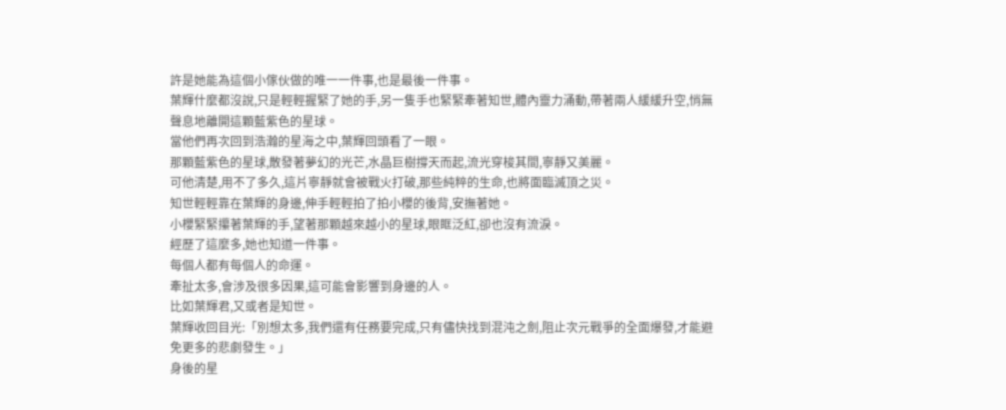許是她能為這個小傢伙做的唯一一件事,也是最後一件事。
葉輝什麼都沒說,只是輕輕握緊了她的手,另一隻手也緊緊牽著知世,體內靈力涌動,帶著兩人緩緩升空,悄無聲息地離開這顆藍紫色的星球。
當他們再次回到浩瀚的星海之中,葉輝回頭看了一眼。
那顆藍紫色的星球,散發著夢幻的光芒,水晶巨樹撐天而起,流光穿梭其間,寧靜又美麗。
可他清楚,用不了多久,這片寧靜就會被戰火打破,那些純粹的生命,也將面臨滅頂之災。
知世輕輕靠在葉輝的身邊,伸手輕輕拍了拍小櫻的後背,安撫著她。
小櫻緊緊攥著葉輝的手,望著那顆越來越小的星球,眼眶泛紅,卻也沒有流淚。
經歷了這麼多,她也知道一件事。
每個人都有每個人的命運。
牽扯太多,會涉及很多因果,這可能會影響到身邊的人。
比如葉輝君,又或者是知世。
葉輝收回目光:「別想太多,我們還有任務要完成,只有儘快找到混沌之劍,阻止次元戰爭的全面爆發,才能避免更多的悲劇發生。」
身後的星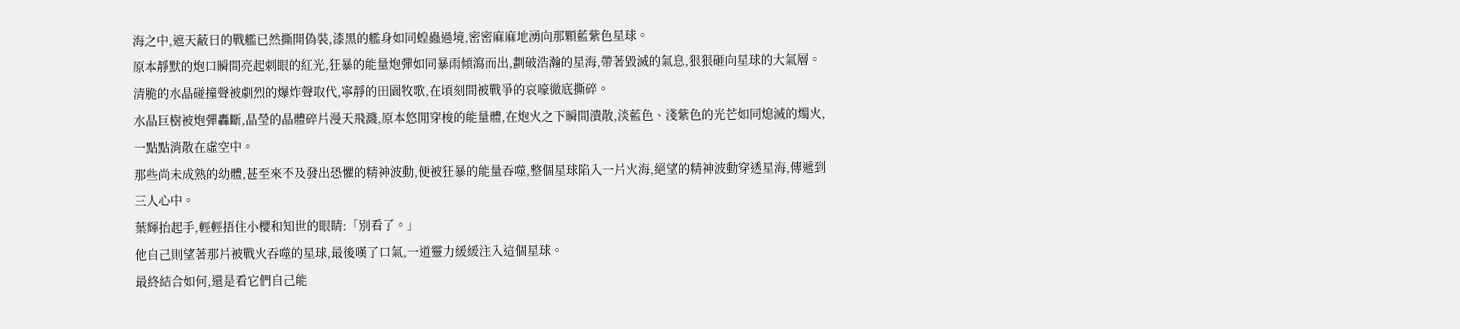海之中,遮天蔽日的戰艦已然撕開偽裝,漆黑的艦身如同蝗蟲過境,密密麻麻地湧向那顆藍紫色星球。
原本靜默的炮口瞬間亮起刺眼的紅光,狂暴的能量炮彈如同暴雨傾瀉而出,劃破浩瀚的星海,帶著毀滅的氣息,狠狠砸向星球的大氣層。
清脆的水晶碰撞聲被劇烈的爆炸聲取代,寧靜的田園牧歌,在頃刻間被戰爭的哀嚎徹底撕碎。
水晶巨樹被炮彈轟斷,晶瑩的晶體碎片漫天飛濺,原本悠閒穿梭的能量體,在炮火之下瞬間潰散,淡藍色、淺紫色的光芒如同熄滅的燭火,一點點消散在虛空中。
那些尚未成熟的幼體,甚至來不及發出恐懼的精神波動,便被狂暴的能量吞噬,整個星球陷入一片火海,絕望的精神波動穿透星海,傳遞到三人心中。
葉輝抬起手,輕輕捂住小櫻和知世的眼睛:「別看了。」
他自己則望著那片被戰火吞噬的星球,最後嘆了口氣,一道靈力緩緩注入這個星球。
最終結合如何,還是看它們自己能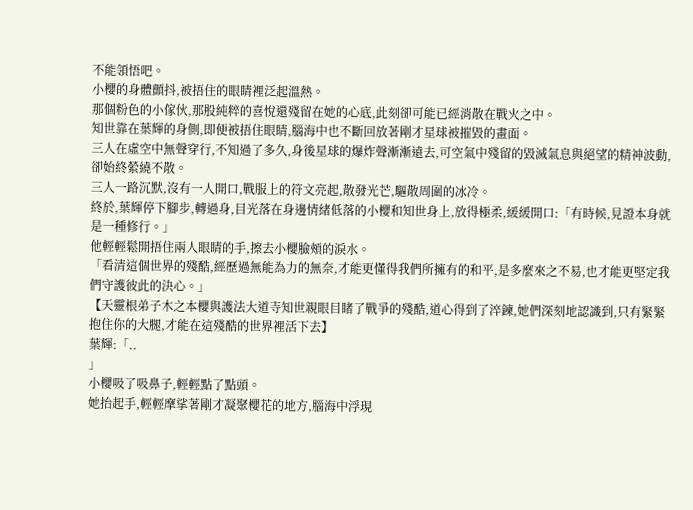不能領悟吧。
小櫻的身體顫抖,被捂住的眼睛裡泛起溫熱。
那個粉色的小傢伙,那股純粹的喜悅還殘留在她的心底,此刻卻可能已經消散在戰火之中。
知世靠在葉輝的身側,即便被捂住眼睛,腦海中也不斷回放著剛才星球被摧毀的畫面。
三人在虛空中無聲穿行,不知過了多久,身後星球的爆炸聲漸漸遠去,可空氣中殘留的毀滅氣息與絕望的精神波動,卻始終縈繞不散。
三人一路沉默,沒有一人開口,戰服上的符文亮起,散發光芒,驅散周圍的冰冷。
終於,葉輝停下腳步,轉過身,目光落在身邊情緒低落的小櫻和知世身上,放得極柔,緩緩開口:「有時候,見證本身就是一種修行。」
他輕輕鬆開捂住兩人眼睛的手,擦去小櫻臉頰的淚水。
「看清這個世界的殘酷,經歷過無能為力的無奈,才能更懂得我們所擁有的和平,是多麼來之不易,也才能更堅定我們守護彼此的決心。」
【天靈根弟子木之本櫻與護法大道寺知世親眼目睹了戰爭的殘酷,道心得到了淬鍊,她們深刻地認識到,只有緊緊抱住你的大腿,才能在這殘酷的世界裡活下去】
葉輝:「..
」
小櫻吸了吸鼻子,輕輕點了點頭。
她抬起手,輕輕摩挲著剛才凝聚櫻花的地方,腦海中浮現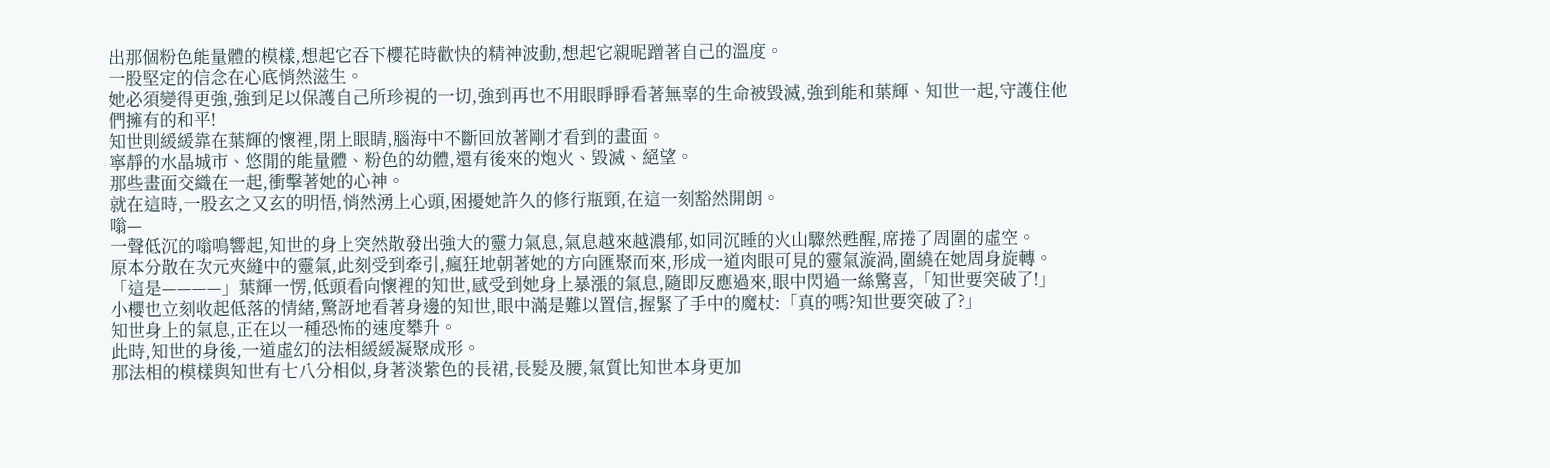出那個粉色能量體的模樣,想起它吞下櫻花時歡快的精神波動,想起它親昵蹭著自己的溫度。
一股堅定的信念在心底悄然滋生。
她必須變得更強,強到足以保護自己所珍視的一切,強到再也不用眼睜睜看著無辜的生命被毀滅,強到能和葉輝、知世一起,守護住他們擁有的和平!
知世則緩緩靠在葉輝的懷裡,閉上眼睛,腦海中不斷回放著剛才看到的畫面。
寧靜的水晶城市、悠閒的能量體、粉色的幼體,還有後來的炮火、毀滅、絕望。
那些畫面交織在一起,衝擊著她的心神。
就在這時,一股玄之又玄的明悟,悄然湧上心頭,困擾她許久的修行瓶頸,在這一刻豁然開朗。
嗡—
一聲低沉的嗡鳴響起,知世的身上突然散發出強大的靈力氣息,氣息越來越濃郁,如同沉睡的火山驟然甦醒,席捲了周圍的虛空。
原本分散在次元夾縫中的靈氣,此刻受到牽引,瘋狂地朝著她的方向匯聚而來,形成一道肉眼可見的靈氣漩渦,圍繞在她周身旋轉。
「這是————」葉輝一愣,低頭看向懷裡的知世,感受到她身上暴漲的氣息,隨即反應過來,眼中閃過一絲驚喜,「知世要突破了!」
小櫻也立刻收起低落的情緒,驚訝地看著身邊的知世,眼中滿是難以置信,握緊了手中的魔杖:「真的嗎?知世要突破了?」
知世身上的氣息,正在以一種恐怖的速度攀升。
此時,知世的身後,一道虛幻的法相緩緩凝聚成形。
那法相的模樣與知世有七八分相似,身著淡紫色的長裙,長髮及腰,氣質比知世本身更加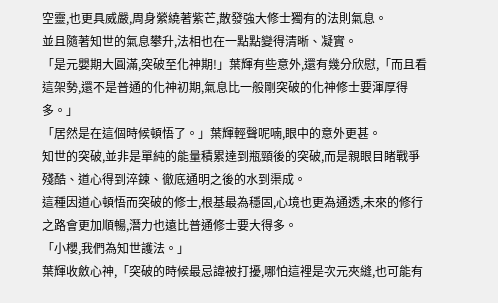空靈,也更具威嚴,周身縈繞著紫芒,散發強大修士獨有的法則氣息。
並且隨著知世的氣息攀升,法相也在一點點變得清晰、凝實。
「是元嬰期大圓滿,突破至化神期!」葉輝有些意外,還有幾分欣慰,「而且看這架勢,還不是普通的化神初期,氣息比一般剛突破的化神修士要渾厚得多。」
「居然是在這個時候頓悟了。」葉輝輕聲呢喃,眼中的意外更甚。
知世的突破,並非是單純的能量積累達到瓶頸後的突破,而是親眼目睹戰爭殘酷、道心得到淬鍊、徹底通明之後的水到渠成。
這種因道心頓悟而突破的修士,根基最為穩固,心境也更為通透,未來的修行之路會更加順暢,潛力也遠比普通修士要大得多。
「小櫻,我們為知世護法。」
葉輝收斂心神,「突破的時候最忌諱被打擾,哪怕這裡是次元夾縫,也可能有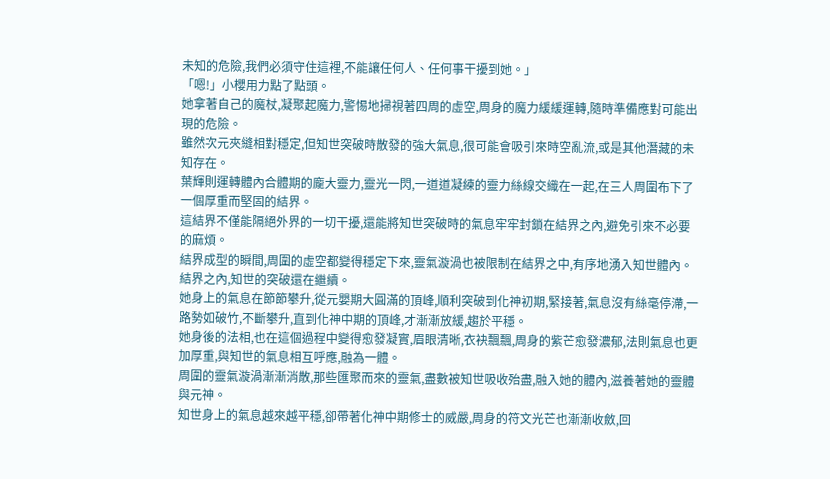未知的危險,我們必須守住這裡,不能讓任何人、任何事干擾到她。」
「嗯!」小櫻用力點了點頭。
她拿著自己的魔杖,凝聚起魔力,警惕地掃視著四周的虛空,周身的魔力緩緩運轉,隨時準備應對可能出現的危險。
雖然次元夾縫相對穩定,但知世突破時散發的強大氣息,很可能會吸引來時空亂流,或是其他潛藏的未知存在。
葉輝則運轉體內合體期的龐大靈力,靈光一閃,一道道凝練的靈力絲線交織在一起,在三人周圍布下了一個厚重而堅固的結界。
這結界不僅能隔絕外界的一切干擾,還能將知世突破時的氣息牢牢封鎖在結界之內,避免引來不必要的麻煩。
結界成型的瞬間,周圍的虛空都變得穩定下來,靈氣漩渦也被限制在結界之中,有序地湧入知世體內。
結界之內,知世的突破還在繼續。
她身上的氣息在節節攀升,從元嬰期大圓滿的頂峰,順利突破到化神初期,緊接著,氣息沒有絲毫停滯,一路勢如破竹,不斷攀升,直到化神中期的頂峰,才漸漸放緩,趨於平穩。
她身後的法相,也在這個過程中變得愈發凝實,眉眼清晰,衣袂飄飄,周身的紫芒愈發濃郁,法則氣息也更加厚重,與知世的氣息相互呼應,融為一體。
周圍的靈氣漩渦漸漸消散,那些匯聚而來的靈氣,盡數被知世吸收殆盡,融入她的體內,滋養著她的靈體與元神。
知世身上的氣息越來越平穩,卻帶著化神中期修士的威嚴,周身的符文光芒也漸漸收斂,回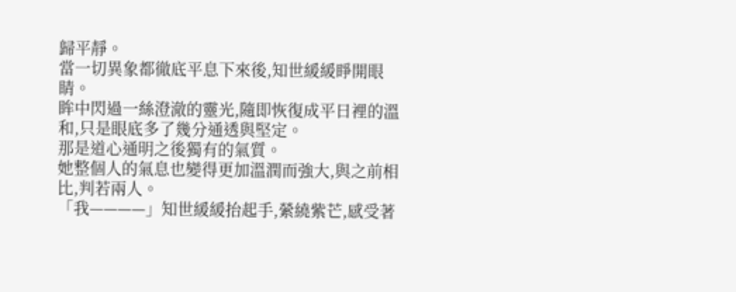歸平靜。
當一切異象都徹底平息下來後,知世緩緩睜開眼睛。
眸中閃過一絲澄澈的靈光,隨即恢復成平日裡的溫和,只是眼底多了幾分通透與堅定。
那是道心通明之後獨有的氣質。
她整個人的氣息也變得更加溫潤而強大,與之前相比,判若兩人。
「我————」知世緩緩抬起手,縈繞紫芒,感受著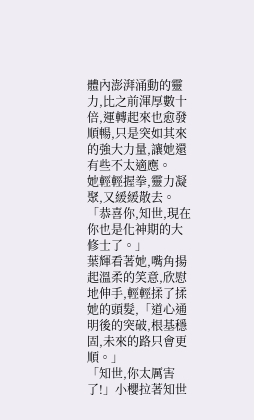體內澎湃涌動的靈力,比之前渾厚數十倍,運轉起來也愈發順暢,只是突如其來的強大力量,讓她還有些不太適應。
她輕輕握拳,靈力凝聚,又緩緩散去。
「恭喜你,知世,現在你也是化神期的大修士了。」
葉輝看著她,嘴角揚起溫柔的笑意,欣慰地伸手,輕輕揉了揉她的頭髮,「道心通明後的突破,根基穩固,未來的路只會更順。」
「知世,你太厲害了!」小櫻拉著知世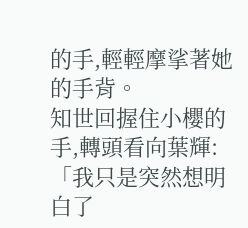的手,輕輕摩挲著她的手背。
知世回握住小櫻的手,轉頭看向葉輝:「我只是突然想明白了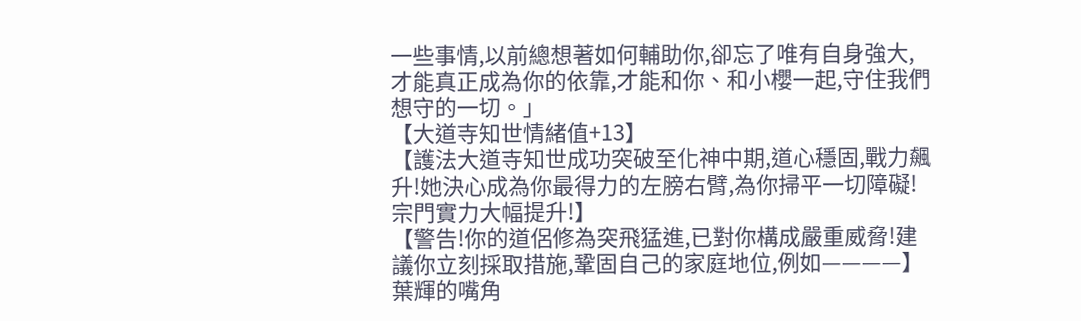一些事情,以前總想著如何輔助你,卻忘了唯有自身強大,才能真正成為你的依靠,才能和你、和小櫻一起,守住我們想守的一切。」
【大道寺知世情緒值+13】
【護法大道寺知世成功突破至化神中期,道心穩固,戰力飆升!她決心成為你最得力的左膀右臂,為你掃平一切障礙!宗門實力大幅提升!】
【警告!你的道侶修為突飛猛進,已對你構成嚴重威脅!建議你立刻採取措施,鞏固自己的家庭地位,例如————】
葉輝的嘴角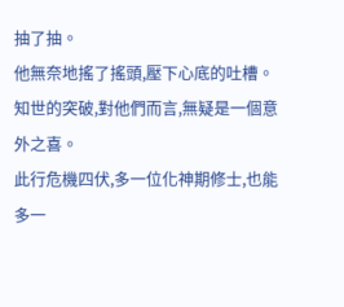抽了抽。
他無奈地搖了搖頭,壓下心底的吐槽。
知世的突破,對他們而言,無疑是一個意外之喜。
此行危機四伏,多一位化神期修士,也能多一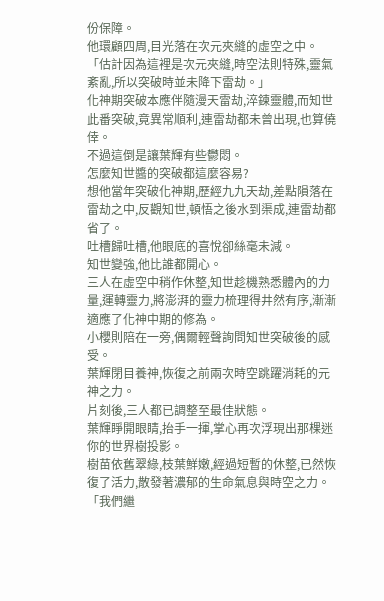份保障。
他環顧四周,目光落在次元夾縫的虛空之中。
「估計因為這裡是次元夾縫,時空法則特殊,靈氣紊亂,所以突破時並未降下雷劫。」
化神期突破本應伴隨漫天雷劫,淬鍊靈體,而知世此番突破,竟異常順利,連雷劫都未曾出現,也算僥倖。
不過這倒是讓葉輝有些鬱悶。
怎麼知世醬的突破都這麼容易?
想他當年突破化神期,歷經九九天劫,差點隕落在雷劫之中,反觀知世,頓悟之後水到渠成,連雷劫都省了。
吐槽歸吐槽,他眼底的喜悅卻絲毫未減。
知世變強,他比誰都開心。
三人在虛空中稍作休整,知世趁機熟悉體內的力量,運轉靈力,將澎湃的靈力梳理得井然有序,漸漸適應了化神中期的修為。
小櫻則陪在一旁,偶爾輕聲詢問知世突破後的感受。
葉輝閉目養神,恢復之前兩次時空跳躍消耗的元神之力。
片刻後,三人都已調整至最佳狀態。
葉輝睜開眼睛,抬手一揮,掌心再次浮現出那棵迷你的世界樹投影。
樹苗依舊翠綠,枝葉鮮嫩,經過短暫的休整,已然恢復了活力,散發著濃郁的生命氣息與時空之力。
「我們繼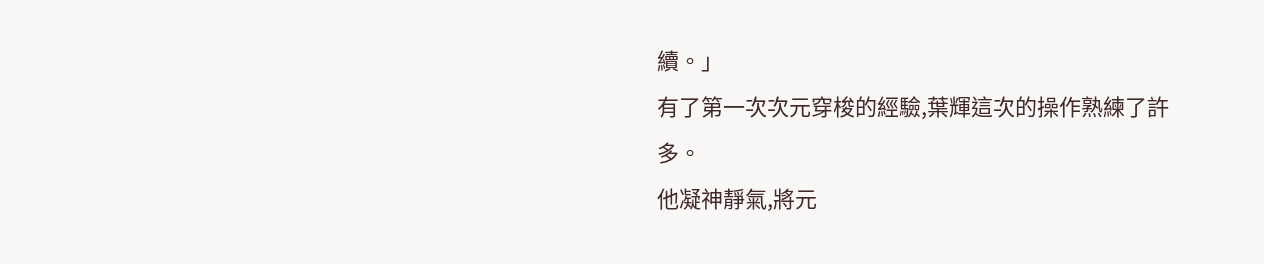續。」
有了第一次次元穿梭的經驗,葉輝這次的操作熟練了許多。
他凝神靜氣,將元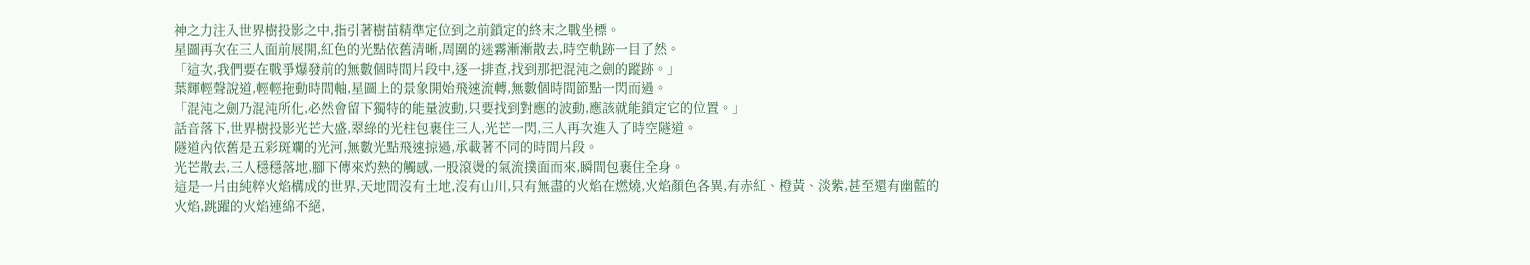神之力注入世界樹投影之中,指引著樹苗精準定位到之前鎖定的終末之戰坐標。
星圖再次在三人面前展開,紅色的光點依舊清晰,周圍的迷霧漸漸散去,時空軌跡一目了然。
「這次,我們要在戰爭爆發前的無數個時間片段中,逐一排查,找到那把混沌之劍的蹤跡。」
葉輝輕聲說道,輕輕拖動時間軸,星圖上的景象開始飛速流轉,無數個時間節點一閃而過。
「混沌之劍乃混沌所化,必然會留下獨特的能量波動,只要找到對應的波動,應該就能鎖定它的位置。」
話音落下,世界樹投影光芒大盛,翠綠的光柱包裹住三人,光芒一閃,三人再次進入了時空隧道。
隧道內依舊是五彩斑斕的光河,無數光點飛速掠過,承載著不同的時間片段。
光芒散去,三人穩穩落地,腳下傳來灼熱的觸感,一股滾燙的氣流撲面而來,瞬間包裹住全身。
這是一片由純粹火焰構成的世界,天地間沒有土地,沒有山川,只有無盡的火焰在燃燒,火焰顏色各異,有赤紅、橙黃、淡紫,甚至還有幽藍的火焰,跳躍的火焰連綿不絕,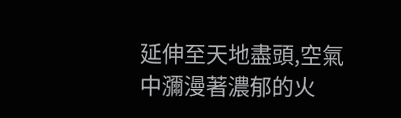延伸至天地盡頭,空氣中瀰漫著濃郁的火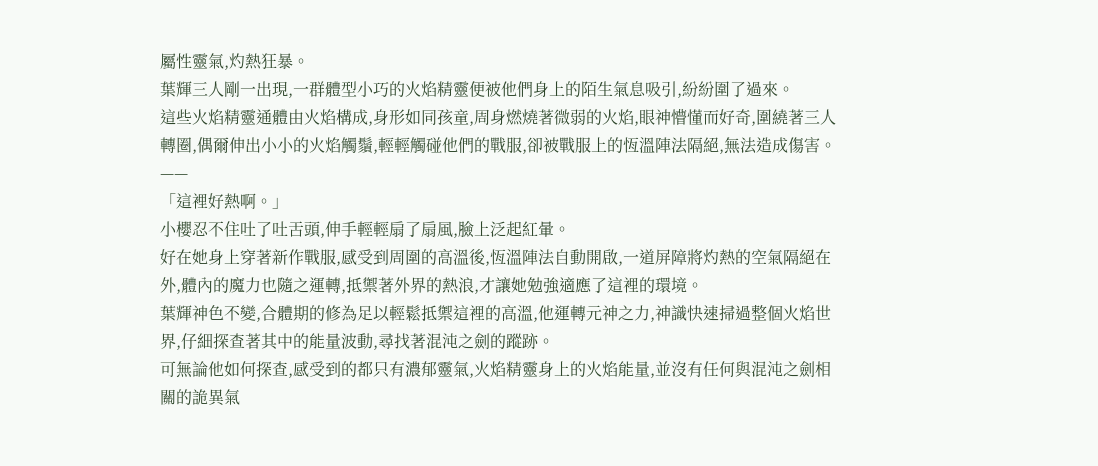屬性靈氣,灼熱狂暴。
葉輝三人剛一出現,一群體型小巧的火焰精靈便被他們身上的陌生氣息吸引,紛紛圍了過來。
這些火焰精靈通體由火焰構成,身形如同孩童,周身燃燒著微弱的火焰,眼神懵懂而好奇,圍繞著三人轉圈,偶爾伸出小小的火焰觸鬚,輕輕觸碰他們的戰服,卻被戰服上的恆溫陣法隔絕,無法造成傷害。
——
「這裡好熱啊。」
小櫻忍不住吐了吐舌頭,伸手輕輕扇了扇風,臉上泛起紅暈。
好在她身上穿著新作戰服,感受到周圍的高溫後,恆溫陣法自動開啟,一道屏障將灼熱的空氣隔絕在外,體內的魔力也隨之運轉,抵禦著外界的熱浪,才讓她勉強適應了這裡的環境。
葉輝神色不變,合體期的修為足以輕鬆抵禦這裡的高溫,他運轉元神之力,神識快速掃過整個火焰世界,仔細探查著其中的能量波動,尋找著混沌之劍的蹤跡。
可無論他如何探查,感受到的都只有濃郁靈氣,火焰精靈身上的火焰能量,並沒有任何與混沌之劍相關的詭異氣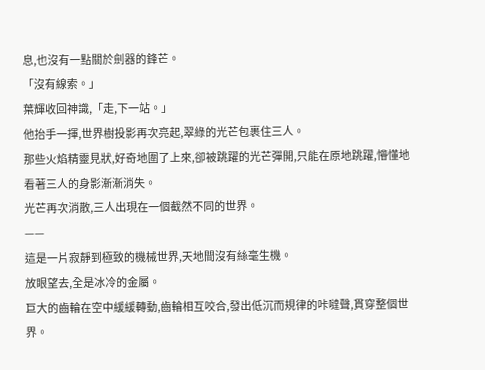息,也沒有一點關於劍器的鋒芒。
「沒有線索。」
葉輝收回神識,「走,下一站。」
他抬手一揮,世界樹投影再次亮起,翠綠的光芒包裹住三人。
那些火焰精靈見狀,好奇地圍了上來,卻被跳躍的光芒彈開,只能在原地跳躍,懵懂地看著三人的身影漸漸消失。
光芒再次消散,三人出現在一個截然不同的世界。
——
這是一片寂靜到極致的機械世界,天地間沒有絲毫生機。
放眼望去,全是冰冷的金屬。
巨大的齒輪在空中緩緩轉動,齒輪相互咬合,發出低沉而規律的咔噠聲,貫穿整個世界。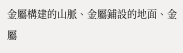金屬構建的山脈、金屬鋪設的地面、金屬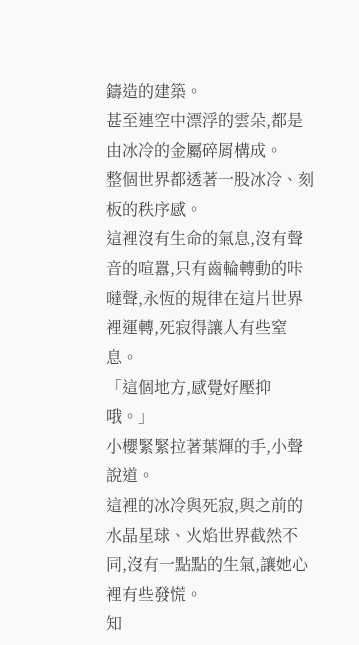鑄造的建築。
甚至連空中漂浮的雲朵,都是由冰冷的金屬碎屑構成。
整個世界都透著一股冰冷、刻板的秩序感。
這裡沒有生命的氣息,沒有聲音的喧囂,只有齒輪轉動的咔噠聲,永恆的規律在這片世界裡運轉,死寂得讓人有些窒息。
「這個地方,感覺好壓抑哦。」
小櫻緊緊拉著葉輝的手,小聲說道。
這裡的冰冷與死寂,與之前的水晶星球、火焰世界截然不同,沒有一點點的生氣,讓她心裡有些發慌。
知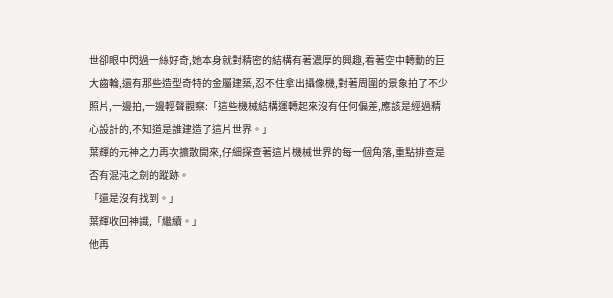世卻眼中閃過一絲好奇,她本身就對精密的結構有著濃厚的興趣,看著空中轉動的巨大齒輪,還有那些造型奇特的金屬建築,忍不住拿出攝像機,對著周圍的景象拍了不少照片,一邊拍,一邊輕聲觀察:「這些機械結構運轉起來沒有任何偏差,應該是經過精心設計的,不知道是誰建造了這片世界。」
葉輝的元神之力再次擴散開來,仔細探查著這片機械世界的每一個角落,重點排查是否有混沌之劍的蹤跡。
「還是沒有找到。」
葉輝收回神識,「繼續。」
他再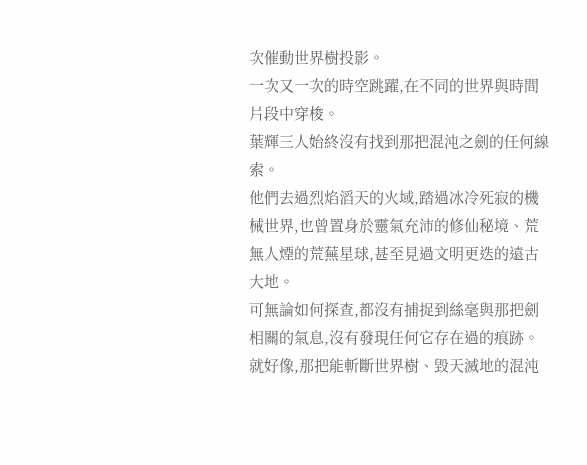次催動世界樹投影。
一次又一次的時空跳躍,在不同的世界與時間片段中穿梭。
葉輝三人始終沒有找到那把混沌之劍的任何線索。
他們去過烈焰滔天的火域,踏過冰冷死寂的機械世界,也曾置身於靈氣充沛的修仙秘境、荒無人煙的荒蕪星球,甚至見過文明更迭的遠古大地。
可無論如何探查,都沒有捕捉到絲毫與那把劍相關的氣息,沒有發現任何它存在過的痕跡。
就好像,那把能斬斷世界樹、毀天滅地的混沌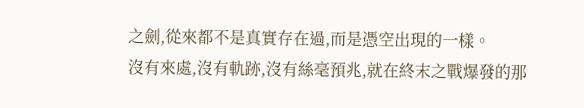之劍,從來都不是真實存在過,而是憑空出現的一樣。
沒有來處,沒有軌跡,沒有絲毫預兆,就在終末之戰爆發的那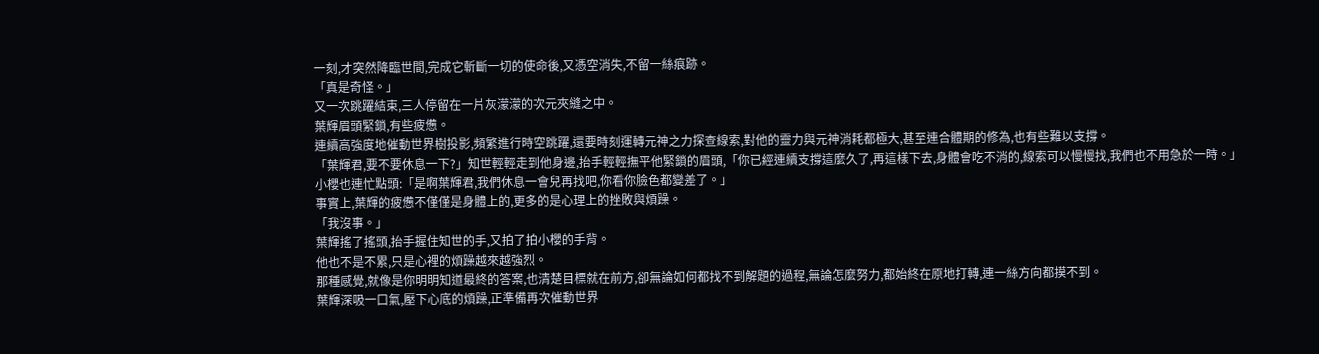一刻,才突然降臨世間,完成它斬斷一切的使命後,又憑空消失,不留一絲痕跡。
「真是奇怪。」
又一次跳躍結束,三人停留在一片灰濛濛的次元夾縫之中。
葉輝眉頭緊鎖,有些疲憊。
連續高強度地催動世界樹投影,頻繁進行時空跳躍,還要時刻運轉元神之力探查線索,對他的靈力與元神消耗都極大,甚至連合體期的修為,也有些難以支撐。
「葉輝君,要不要休息一下?」知世輕輕走到他身邊,抬手輕輕撫平他緊鎖的眉頭,「你已經連續支撐這麼久了,再這樣下去,身體會吃不消的,線索可以慢慢找,我們也不用急於一時。」
小櫻也連忙點頭:「是啊葉輝君,我們休息一會兒再找吧,你看你臉色都變差了。」
事實上,葉輝的疲憊不僅僅是身體上的,更多的是心理上的挫敗與煩躁。
「我沒事。」
葉輝搖了搖頭,抬手握住知世的手,又拍了拍小櫻的手背。
他也不是不累,只是心裡的煩躁越來越強烈。
那種感覺,就像是你明明知道最終的答案,也清楚目標就在前方,卻無論如何都找不到解題的過程,無論怎麼努力,都始終在原地打轉,連一絲方向都摸不到。
葉輝深吸一口氣,壓下心底的煩躁,正準備再次催動世界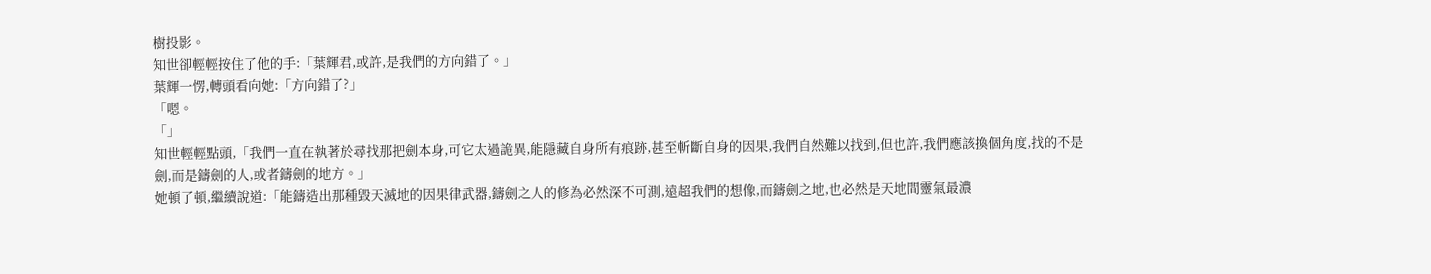樹投影。
知世卻輕輕按住了他的手:「葉輝君,或許,是我們的方向錯了。」
葉輝一愣,轉頭看向她:「方向錯了?」
「嗯。
「」
知世輕輕點頭,「我們一直在執著於尋找那把劍本身,可它太過詭異,能隱藏自身所有痕跡,甚至斬斷自身的因果,我們自然難以找到,但也許,我們應該換個角度,找的不是劍,而是鑄劍的人,或者鑄劍的地方。」
她頓了頓,繼續說道:「能鑄造出那種毀天滅地的因果律武器,鑄劍之人的修為必然深不可測,遠超我們的想像,而鑄劍之地,也必然是天地間靈氣最濃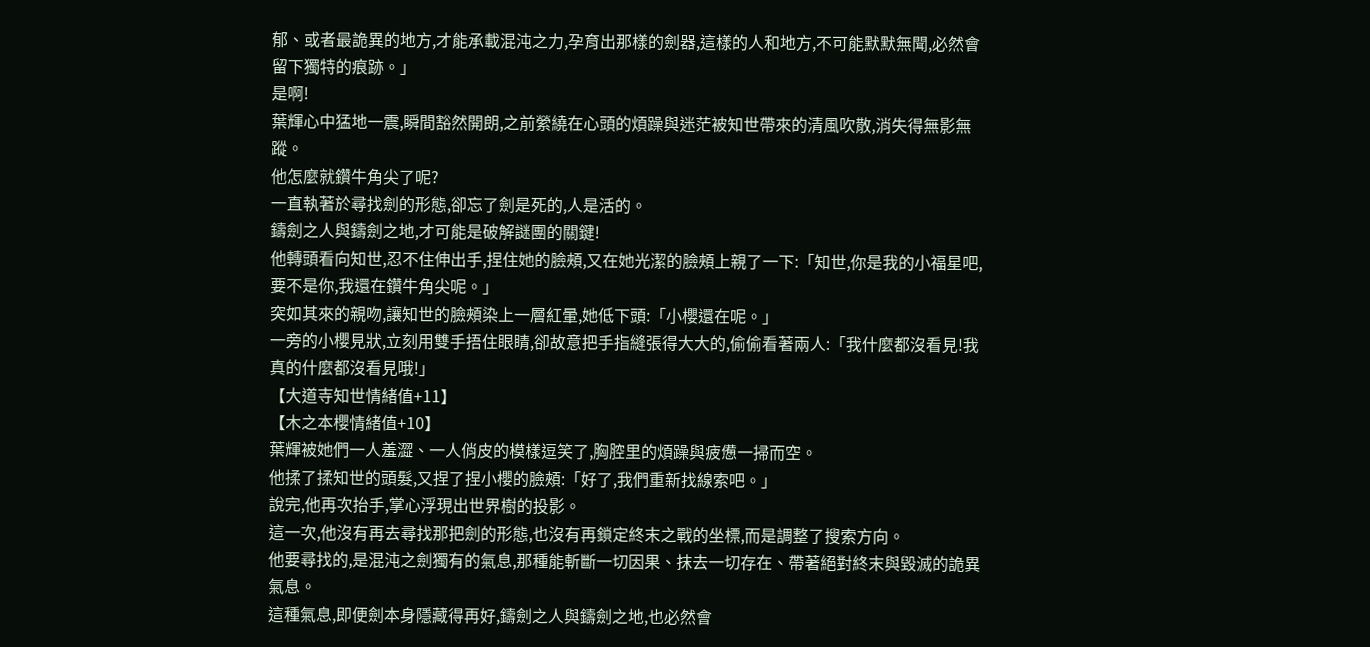郁、或者最詭異的地方,才能承載混沌之力,孕育出那樣的劍器,這樣的人和地方,不可能默默無聞,必然會留下獨特的痕跡。」
是啊!
葉輝心中猛地一震,瞬間豁然開朗,之前縈繞在心頭的煩躁與迷茫被知世帶來的清風吹散,消失得無影無蹤。
他怎麼就鑽牛角尖了呢?
一直執著於尋找劍的形態,卻忘了劍是死的,人是活的。
鑄劍之人與鑄劍之地,才可能是破解謎團的關鍵!
他轉頭看向知世,忍不住伸出手,捏住她的臉頰,又在她光潔的臉頰上親了一下:「知世,你是我的小福星吧,要不是你,我還在鑽牛角尖呢。」
突如其來的親吻,讓知世的臉頰染上一層紅暈,她低下頭:「小櫻還在呢。」
一旁的小櫻見狀,立刻用雙手捂住眼睛,卻故意把手指縫張得大大的,偷偷看著兩人:「我什麼都沒看見!我真的什麼都沒看見哦!」
【大道寺知世情緒值+11】
【木之本櫻情緒值+10】
葉輝被她們一人羞澀、一人俏皮的模樣逗笑了,胸腔里的煩躁與疲憊一掃而空。
他揉了揉知世的頭髮,又捏了捏小櫻的臉頰:「好了,我們重新找線索吧。」
說完,他再次抬手,掌心浮現出世界樹的投影。
這一次,他沒有再去尋找那把劍的形態,也沒有再鎖定終末之戰的坐標,而是調整了搜索方向。
他要尋找的,是混沌之劍獨有的氣息,那種能斬斷一切因果、抹去一切存在、帶著絕對終末與毀滅的詭異氣息。
這種氣息,即便劍本身隱藏得再好,鑄劍之人與鑄劍之地,也必然會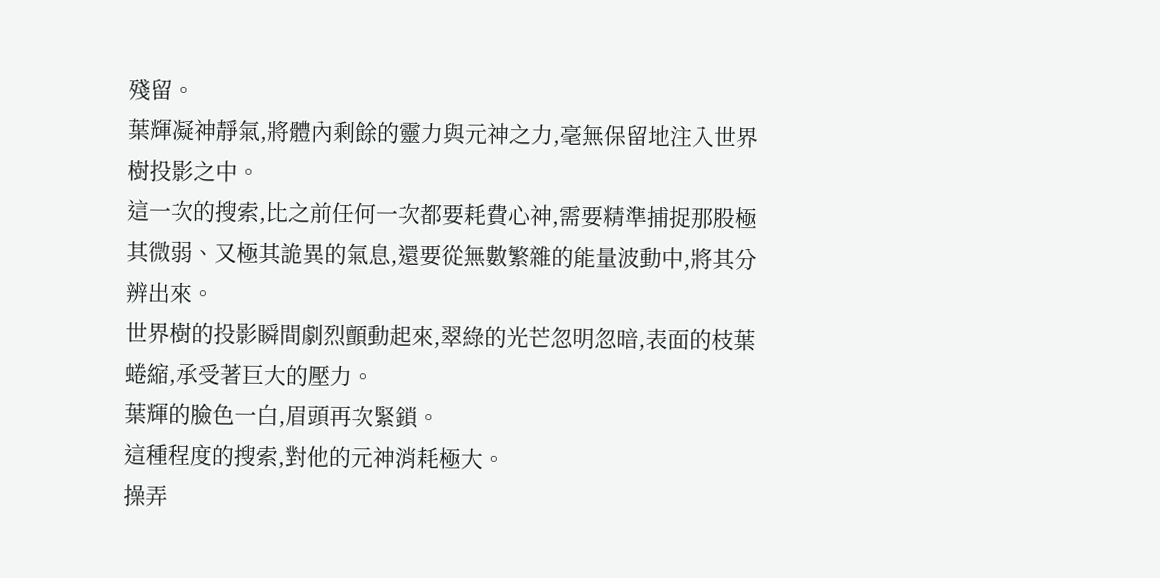殘留。
葉輝凝神靜氣,將體內剩餘的靈力與元神之力,毫無保留地注入世界樹投影之中。
這一次的搜索,比之前任何一次都要耗費心神,需要精準捕捉那股極其微弱、又極其詭異的氣息,還要從無數繁雜的能量波動中,將其分辨出來。
世界樹的投影瞬間劇烈顫動起來,翠綠的光芒忽明忽暗,表面的枝葉蜷縮,承受著巨大的壓力。
葉輝的臉色一白,眉頭再次緊鎖。
這種程度的搜索,對他的元神消耗極大。
操弄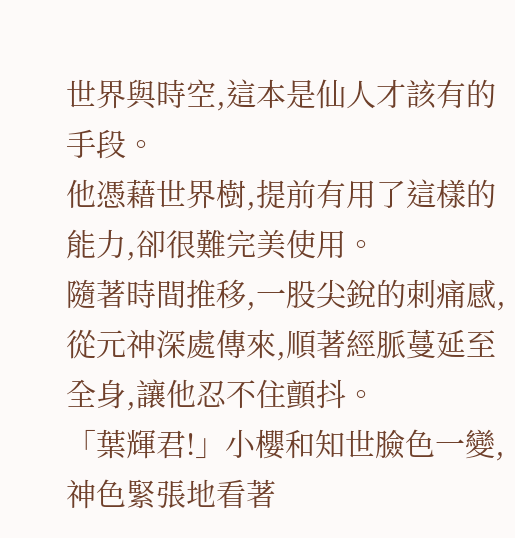世界與時空,這本是仙人才該有的手段。
他憑藉世界樹,提前有用了這樣的能力,卻很難完美使用。
隨著時間推移,一股尖銳的刺痛感,從元神深處傳來,順著經脈蔓延至全身,讓他忍不住顫抖。
「葉輝君!」小櫻和知世臉色一變,神色緊張地看著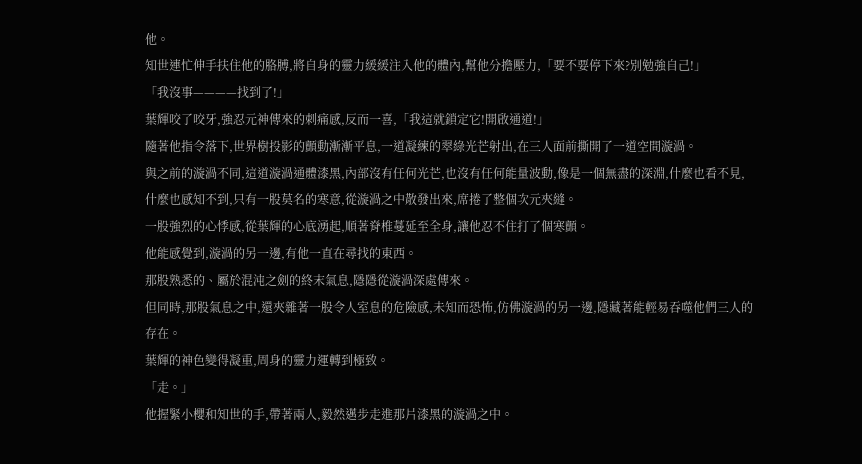他。
知世連忙伸手扶住他的胳膊,將自身的靈力緩緩注入他的體內,幫他分擔壓力,「要不要停下來?別勉強自己!」
「我沒事————找到了!」
葉輝咬了咬牙,強忍元神傳來的刺痛感,反而一喜,「我這就鎖定它!開啟通道!」
隨著他指令落下,世界樹投影的顫動漸漸平息,一道凝練的翠綠光芒射出,在三人面前撕開了一道空間漩渦。
與之前的漩渦不同,這道漩渦通體漆黑,內部沒有任何光芒,也沒有任何能量波動,像是一個無盡的深淵,什麼也看不見,什麼也感知不到,只有一股莫名的寒意,從漩渦之中散發出來,席捲了整個次元夾縫。
一股強烈的心悸感,從葉輝的心底湧起,順著脊椎蔓延至全身,讓他忍不住打了個寒顫。
他能感覺到,漩渦的另一邊,有他一直在尋找的東西。
那股熟悉的、屬於混沌之劍的終末氣息,隱隱從漩渦深處傳來。
但同時,那股氣息之中,還夾雜著一股令人室息的危險感,未知而恐怖,仿佛漩渦的另一邊,隱藏著能輕易吞噬他們三人的存在。
葉輝的神色變得凝重,周身的靈力運轉到極致。
「走。」
他握緊小櫻和知世的手,帶著兩人,毅然邁步走進那片漆黑的漩渦之中。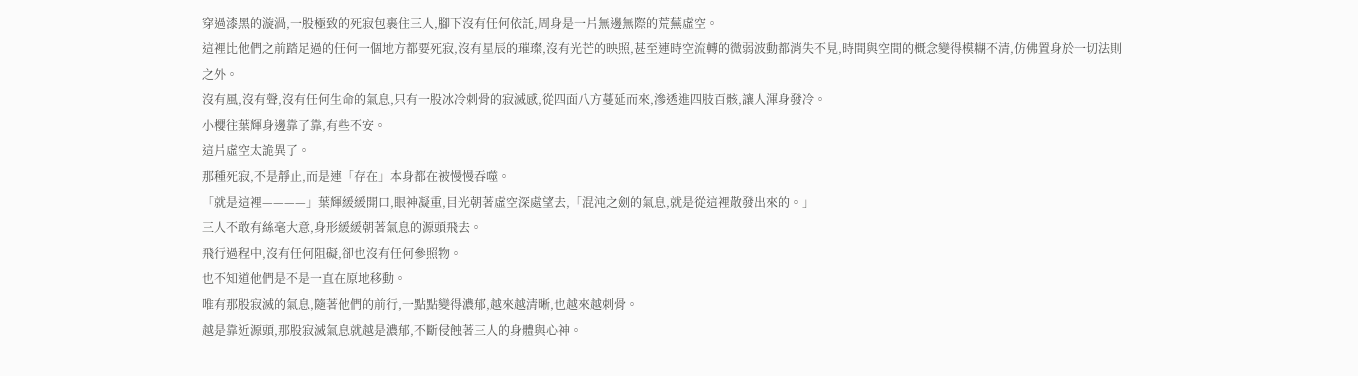穿過漆黑的漩渦,一股極致的死寂包裹住三人,腳下沒有任何依託,周身是一片無邊無際的荒蕪虛空。
這裡比他們之前踏足過的任何一個地方都要死寂,沒有星辰的璀璨,沒有光芒的映照,甚至連時空流轉的微弱波動都消失不見,時間與空間的概念變得模糊不清,仿佛置身於一切法則之外。
沒有風,沒有聲,沒有任何生命的氣息,只有一股冰冷刺骨的寂滅感,從四面八方蔓延而來,滲透進四肢百骸,讓人渾身發冷。
小櫻往葉輝身邊靠了靠,有些不安。
這片虛空太詭異了。
那種死寂,不是靜止,而是連「存在」本身都在被慢慢吞噬。
「就是這裡————」葉輝緩緩開口,眼神凝重,目光朝著虛空深處望去,「混沌之劍的氣息,就是從這裡散發出來的。」
三人不敢有絲毫大意,身形緩緩朝著氣息的源頭飛去。
飛行過程中,沒有任何阻礙,卻也沒有任何參照物。
也不知道他們是不是一直在原地移動。
唯有那股寂滅的氣息,隨著他們的前行,一點點變得濃郁,越來越清晰,也越來越刺骨。
越是靠近源頭,那股寂滅氣息就越是濃郁,不斷侵蝕著三人的身體與心神。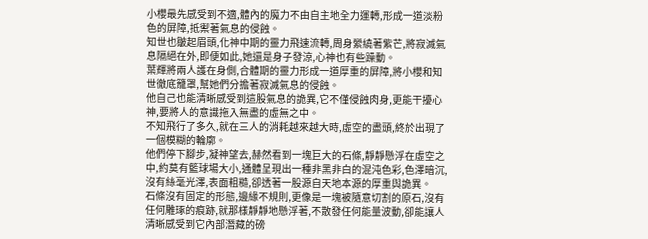小櫻最先感受到不適,體內的魔力不由自主地全力運轉,形成一道淡粉色的屏障,抵禦著氣息的侵蝕。
知世也皺起眉頭,化神中期的靈力飛速流轉,周身縈繞著紫芒,將寂滅氣息隔絕在外,即便如此,她還是身子發涼,心神也有些躁動。
葉輝將兩人護在身側,合體期的靈力形成一道厚重的屏障,將小櫻和知世徹底籠罩,幫她們分擔著寂滅氣息的侵蝕。
他自己也能清晰感受到這股氣息的詭異,它不僅侵蝕肉身,更能干擾心神,要將人的意識拖入無盡的虛無之中。
不知飛行了多久,就在三人的消耗越來越大時,虛空的盡頭,終於出現了一個模糊的輪廓。
他們停下腳步,凝神望去,赫然看到一塊巨大的石條,靜靜懸浮在虛空之中,約莫有籃球場大小,通體呈現出一種非黑非白的混沌色彩,色澤暗沉,沒有絲毫光澤,表面粗糙,卻透著一股源自天地本源的厚重與詭異。
石條沒有固定的形態,邊緣不規則,更像是一塊被隨意切割的原石,沒有任何雕琢的痕跡,就那樣靜靜地懸浮著,不散發任何能量波動,卻能讓人清晰感受到它內部潛藏的磅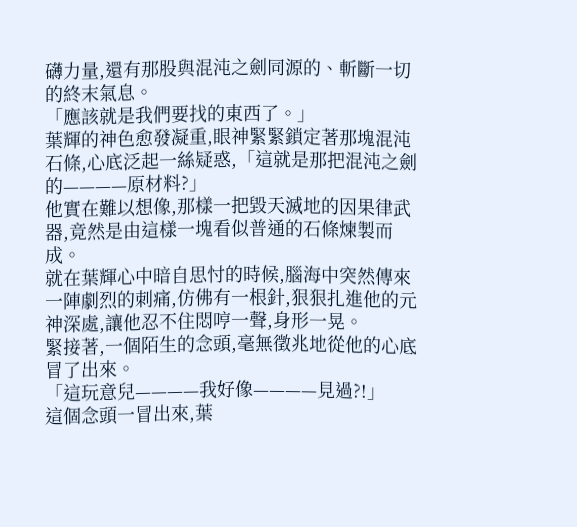礴力量,還有那股與混沌之劍同源的、斬斷一切的終末氣息。
「應該就是我們要找的東西了。」
葉輝的神色愈發凝重,眼神緊緊鎖定著那塊混沌石條,心底泛起一絲疑惑,「這就是那把混沌之劍的————原材料?」
他實在難以想像,那樣一把毀天滅地的因果律武器,竟然是由這樣一塊看似普通的石條煉製而成。
就在葉輝心中暗自思忖的時候,腦海中突然傳來一陣劇烈的刺痛,仿佛有一根針,狠狠扎進他的元神深處,讓他忍不住悶哼一聲,身形一晃。
緊接著,一個陌生的念頭,毫無徵兆地從他的心底冒了出來。
「這玩意兒————我好像————見過?!」
這個念頭一冒出來,葉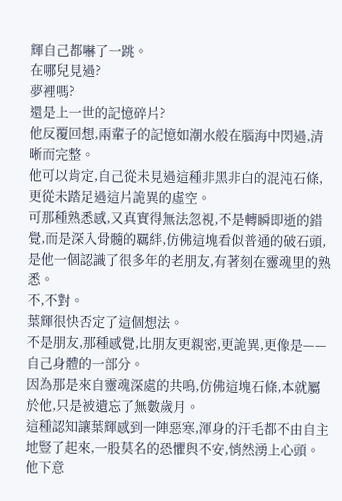輝自己都嚇了一跳。
在哪兒見過?
夢裡嗎?
還是上一世的記憶碎片?
他反覆回想,兩輩子的記憶如潮水般在腦海中閃過,清晰而完整。
他可以肯定,自己從未見過這種非黑非白的混沌石條,更從未踏足過這片詭異的虛空。
可那種熟悉感,又真實得無法忽視,不是轉瞬即逝的錯覺,而是深入骨髓的羈絆,仿佛這塊看似普通的破石頭,是他一個認識了很多年的老朋友,有著刻在靈魂里的熟悉。
不,不對。
葉輝很快否定了這個想法。
不是朋友,那種感覺,比朋友更親密,更詭異,更像是——
自己身體的一部分。
因為那是來自靈魂深處的共鳴,仿佛這塊石條,本就屬於他,只是被遺忘了無數歲月。
這種認知讓葉輝感到一陣惡寒,渾身的汗毛都不由自主地豎了起來,一股莫名的恐懼與不安,悄然湧上心頭。
他下意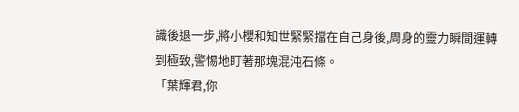識後退一步,將小櫻和知世緊緊擋在自己身後,周身的靈力瞬間運轉到極致,警惕地盯著那塊混沌石條。
「葉輝君,你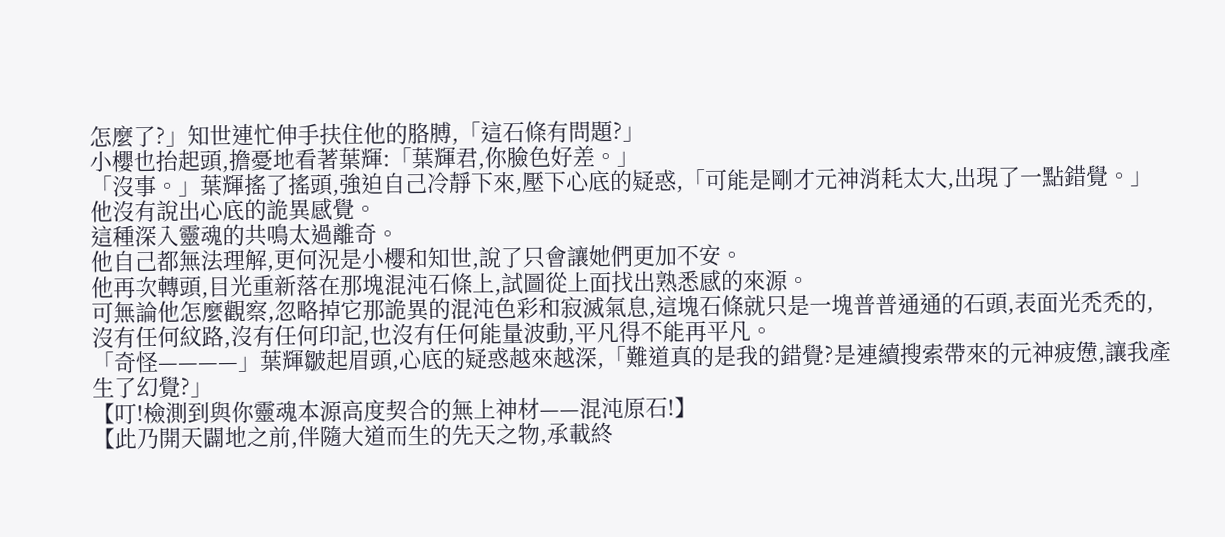怎麼了?」知世連忙伸手扶住他的胳膊,「這石條有問題?」
小櫻也抬起頭,擔憂地看著葉輝:「葉輝君,你臉色好差。」
「沒事。」葉輝搖了搖頭,強迫自己冷靜下來,壓下心底的疑惑,「可能是剛才元神消耗太大,出現了一點錯覺。」
他沒有說出心底的詭異感覺。
這種深入靈魂的共鳴太過離奇。
他自己都無法理解,更何況是小櫻和知世,說了只會讓她們更加不安。
他再次轉頭,目光重新落在那塊混沌石條上,試圖從上面找出熟悉感的來源。
可無論他怎麼觀察,忽略掉它那詭異的混沌色彩和寂滅氣息,這塊石條就只是一塊普普通通的石頭,表面光禿禿的,沒有任何紋路,沒有任何印記,也沒有任何能量波動,平凡得不能再平凡。
「奇怪————」葉輝皺起眉頭,心底的疑惑越來越深,「難道真的是我的錯覺?是連續搜索帶來的元神疲憊,讓我產生了幻覺?」
【叮!檢測到與你靈魂本源高度契合的無上神材——混沌原石!】
【此乃開天闢地之前,伴隨大道而生的先天之物,承載終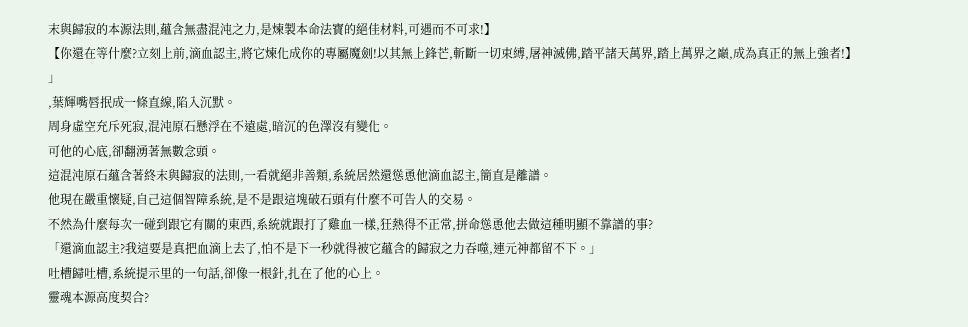末與歸寂的本源法則,蘊含無盡混沌之力,是煉製本命法寶的絕佳材料,可遇而不可求!】
【你還在等什麼?立刻上前,滴血認主,將它煉化成你的專屬魔劍!以其無上鋒芒,斬斷一切束縛,屠神滅佛,踏平諸天萬界,踏上萬界之巔,成為真正的無上強者!】
」
,葉輝嘴唇抿成一條直線,陷入沉默。
周身虛空充斥死寂,混沌原石懸浮在不遠處,暗沉的色澤沒有變化。
可他的心底,卻翻湧著無數念頭。
這混沌原石蘊含著終末與歸寂的法則,一看就絕非善類,系統居然還慫恿他滴血認主,簡直是離譜。
他現在嚴重懷疑,自己這個智障系統,是不是跟這塊破石頭有什麼不可告人的交易。
不然為什麼每次一碰到跟它有關的東西,系統就跟打了雞血一樣,狂熱得不正常,拼命慫恿他去做這種明顯不靠譜的事?
「還滴血認主?我這要是真把血滴上去了,怕不是下一秒就得被它蘊含的歸寂之力吞噬,連元神都留不下。」
吐槽歸吐槽,系統提示里的一句話,卻像一根針,扎在了他的心上。
靈魂本源高度契合?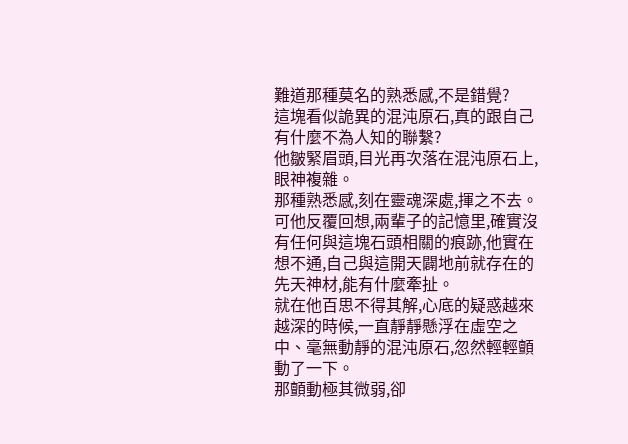難道那種莫名的熟悉感,不是錯覺?
這塊看似詭異的混沌原石,真的跟自己有什麼不為人知的聯繫?
他皺緊眉頭,目光再次落在混沌原石上,眼神複雜。
那種熟悉感,刻在靈魂深處,揮之不去。
可他反覆回想,兩輩子的記憶里,確實沒有任何與這塊石頭相關的痕跡,他實在想不通,自己與這開天闢地前就存在的先天神材,能有什麼牽扯。
就在他百思不得其解,心底的疑惑越來越深的時候,一直靜靜懸浮在虛空之中、毫無動靜的混沌原石,忽然輕輕顫動了一下。
那顫動極其微弱,卻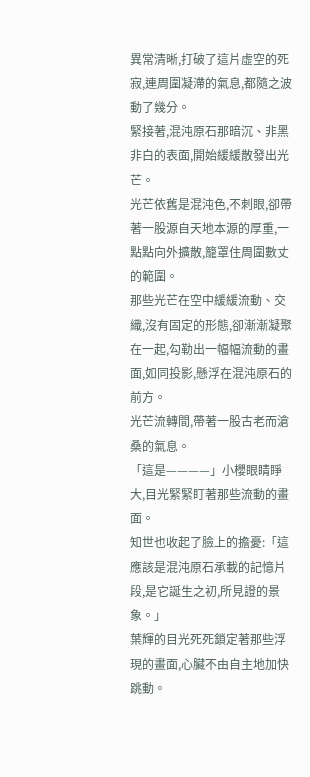異常清晰,打破了這片虛空的死寂,連周圍凝滯的氣息,都隨之波動了幾分。
緊接著,混沌原石那暗沉、非黑非白的表面,開始緩緩散發出光芒。
光芒依舊是混沌色,不刺眼,卻帶著一股源自天地本源的厚重,一點點向外擴散,籠罩住周圍數丈的範圍。
那些光芒在空中緩緩流動、交織,沒有固定的形態,卻漸漸凝聚在一起,勾勒出一幅幅流動的畫面,如同投影,懸浮在混沌原石的前方。
光芒流轉間,帶著一股古老而滄桑的氣息。
「這是————」小櫻眼睛睜大,目光緊緊盯著那些流動的畫面。
知世也收起了臉上的擔憂:「這應該是混沌原石承載的記憶片段,是它誕生之初,所見證的景象。」
葉輝的目光死死鎖定著那些浮現的畫面,心臟不由自主地加快跳動。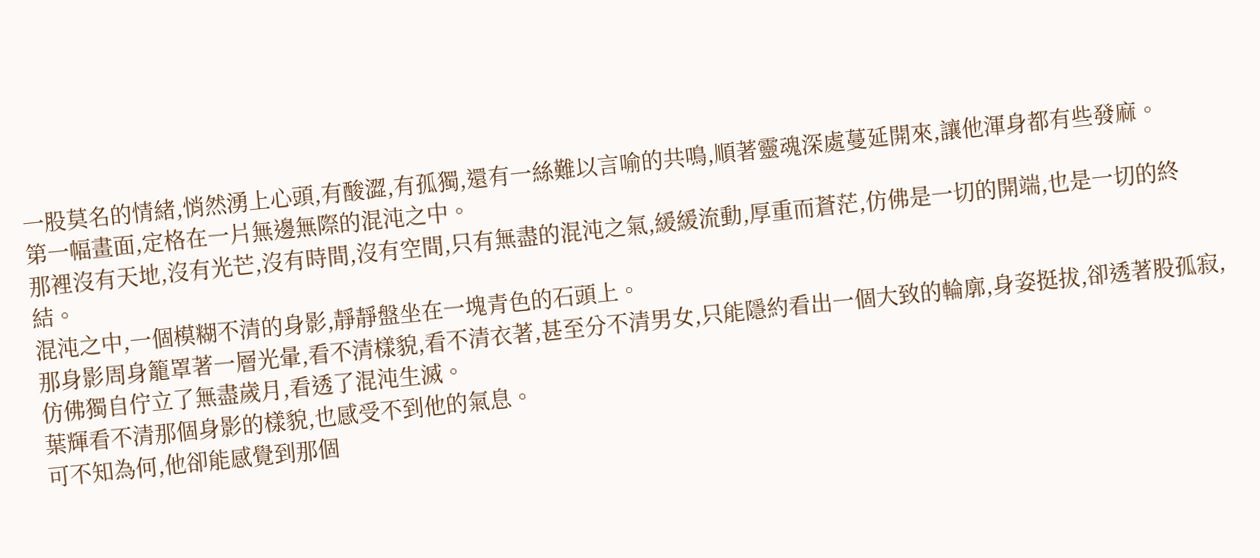一股莫名的情緒,悄然湧上心頭,有酸澀,有孤獨,還有一絲難以言喻的共鳴,順著靈魂深處蔓延開來,讓他渾身都有些發麻。
第一幅畫面,定格在一片無邊無際的混沌之中。
那裡沒有天地,沒有光芒,沒有時間,沒有空間,只有無盡的混沌之氣,緩緩流動,厚重而蒼茫,仿佛是一切的開端,也是一切的終結。
混沌之中,一個模糊不清的身影,靜靜盤坐在一塊青色的石頭上。
那身影周身籠罩著一層光暈,看不清樣貌,看不清衣著,甚至分不清男女,只能隱約看出一個大致的輪廓,身姿挺拔,卻透著股孤寂,仿佛獨自佇立了無盡歲月,看透了混沌生滅。
葉輝看不清那個身影的樣貌,也感受不到他的氣息。
可不知為何,他卻能感覺到那個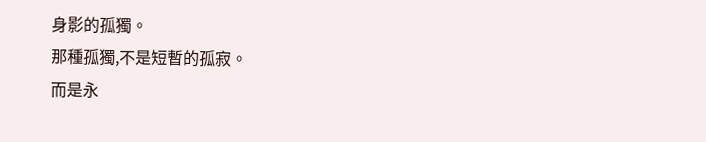身影的孤獨。
那種孤獨,不是短暫的孤寂。
而是永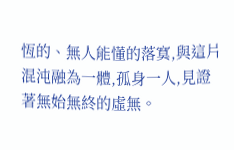恆的、無人能懂的落寞,與這片混沌融為一體,孤身一人,見證著無始無終的虛無。